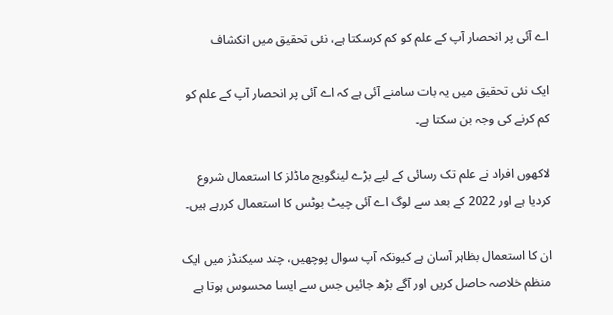اے آئی پر انحصار آپ کے علم کو کم کرسکتا ہے، نئی تحقیق میں انکشاف

ایک نئی تحقیق میں یہ بات سامنے آئی ہے کہ اے آئی پر انحصار آپ کے علم کو کم کرنے کی وجہ بن سکتا ہے۔

لاکھوں افراد نے علم تک رسائی کے لیے بڑے لینگویج ماڈلز کا استعمال شروع کردیا ہے اور 2022 کے بعد سے لوگ اے آئی چیٹ بوٹس کا استعمال کررہے ہیں۔

ان کا استعمال بظاہر آسان ہے کیونکہ آپ سوال پوچھیں، چند سیکنڈز میں ایک منظم خلاصہ حاصل کریں اور آگے بڑھ جائیں جس سے ایسا محسوس ہوتا ہے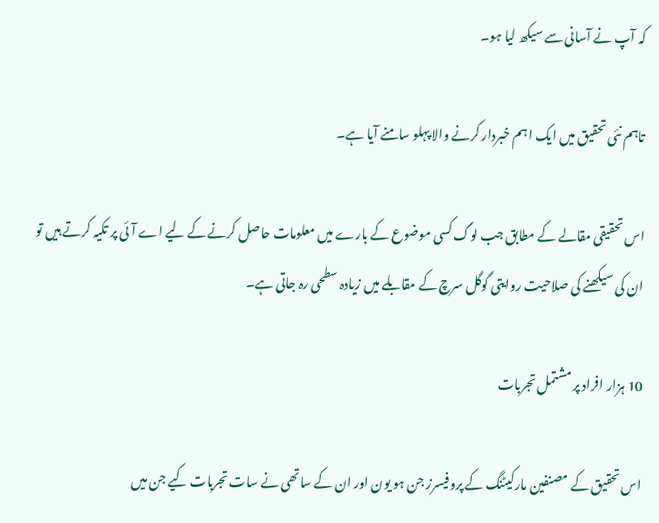کہ آپ نے آسانی سے سیکھ لیا ہو۔

تاہم نئی تحقیق میں ایک اہم خبردار کرنے والا پہلو سامنے آیا ہے۔

اس تحقیقی مقالے کے مطابق جب لوگ کسی موضوع کے بارے میں معلومات حاصل کرنے کے لیے اے آئی پر تکیہ کرتے ہیں تو ان کی سیکھنے کی صلاحیت روایتی گوگل سرچ کے مقابلے میں زیادہ سطحی رہ جاتی ہے۔

10 ہزار افراد پر مشتمل تجربات

اس تحقیق کے مصنفین مارکیٹنگ کے پروفیسرز جن ہو یون اور ان کے ساتھی نے سات تجربات کیے جن میں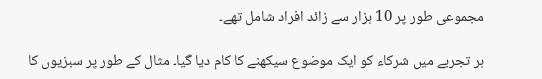مجموعی طور پر 10 ہزار سے زائد افراد شامل تھے۔

ہر تجربے میں شرکاء کو ایک موضوع سیکھنے کا کام دیا گیا۔ مثال کے طور پر سبزیوں کا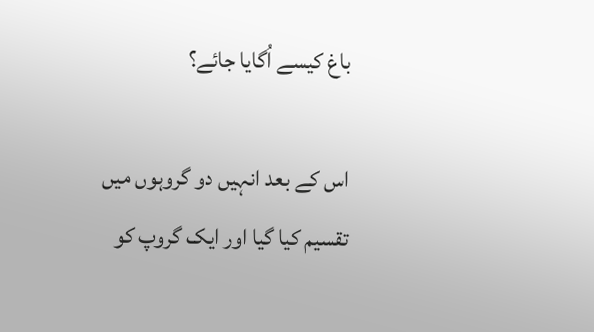باغ کیسے اُگایا جائے؟

اس کے بعد انہیں دو گروہوں میں تقسیم کیا گیا اور ایک گروپ کو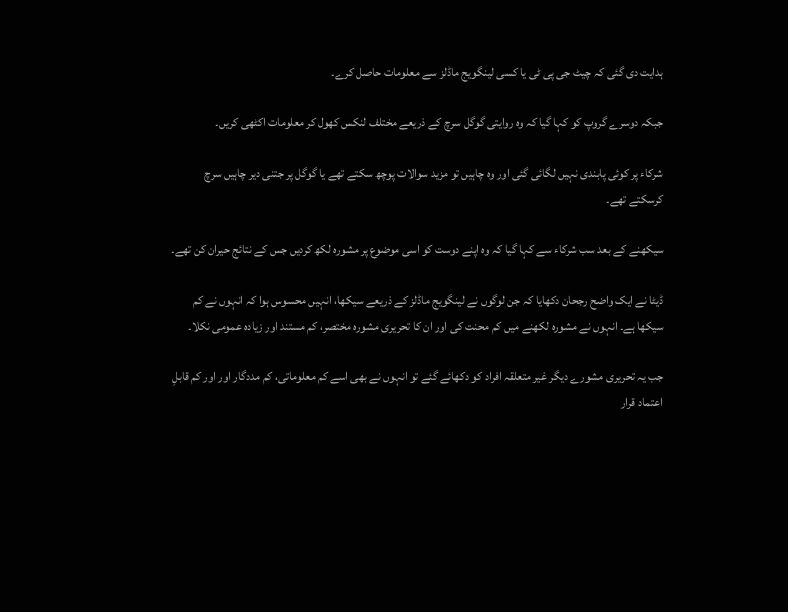ہدایت دی گئی کہ چیٹ جی پی ٹی یا کسی لینگویج ماڈلز سے معلومات حاصل کرے۔

جبکہ دوسرے گروپ کو کہا گیا کہ وہ روایتی گوگل سرچ کے ذریعے مختلف لنکس کھول کر معلومات اکٹھی کریں۔

شرکاء پر کوئی پابندی نہیں لگائی گئی اور وہ چاہیں تو مزید سوالات پوچھ سکتے تھے یا گوگل پر جتنی دیر چاہیں سرچ کرسکتے تھے۔

سیکھنے کے بعد سب شرکاء سے کہا گیا کہ وہ اپنے دوست کو اسی موضوع پر مشورہ لکھ کردیں جس کے نتائج حیران کن تھے۔

ڈیٹا نے ایک واضح رجحان دکھایا کہ جن لوگوں نے لینگویج ماڈلز کے ذریعے سیکھا، انہیں محسوس ہوا کہ انہوں نے کم سیکھا ہے۔ انہوں نے مشورہ لکھنے میں کم محنت کی اور ان کا تحریری مشورہ مختصر، کم مستند اور زیادہ عمومی نکلا۔

جب یہ تحریری مشورے دیگر غیر متعلقہ افراد کو دکھائے گئے تو انہوں نے بھی اسے کم معلوماتی، کم مددگار اور اور کم قابلِ اعتماد قرار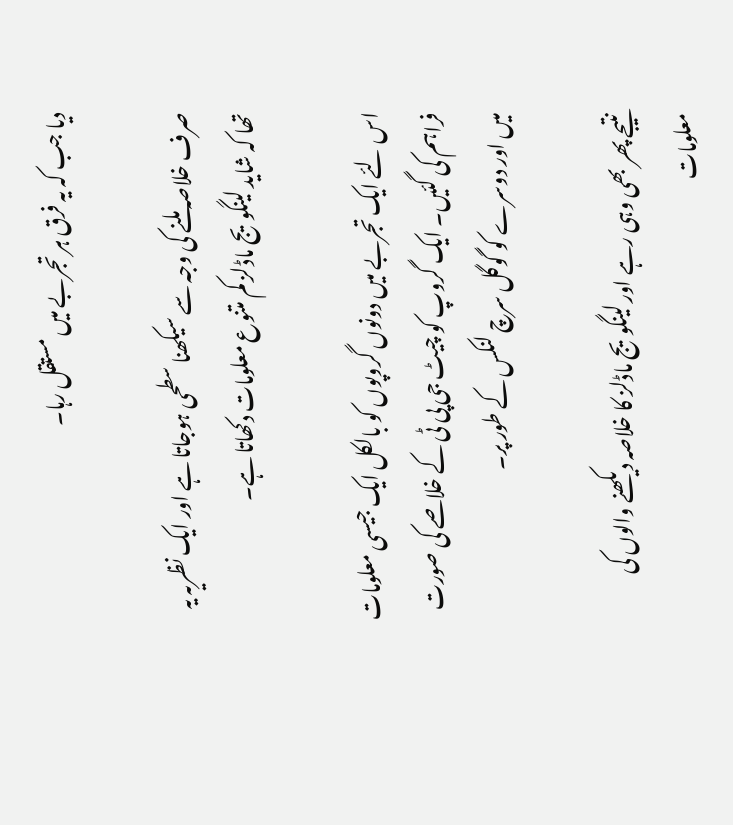دیا جب کہ یہ فرق ہر تجربے میں مستقل رہا۔

صرف خلاصہ ملنے کی وجہ سے سیکھنا سطحی ہوجاتا ہے اور ایک نظریہ یہ تھا کہ شاید لینگویج ماڈلز کم متنوع معلومات دکھاتا ہے۔

اس لئے ایک تجربے میں دونوں گروپوں کو بالکل ایک جیسی معلومات فراہم کی گئیں۔ ایک گروپ کو چیٹ جی پی ٹی کے خلاصے کی صورت میں اور دوسرے کو گوگل سرچ لنکس کے طور پر۔

نتیجے پھر بھی وہی رہے اور لینگویج ماڈلز کا خلاصہ دیکھنے والوں کی معلومات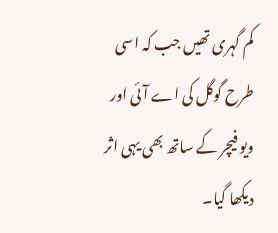کم گہری تھیں جب کہ اسی طرح گوگل کی اے آئی اور ویو فیچر کے ساتھ بھی یہی اثر دیکھا گیا۔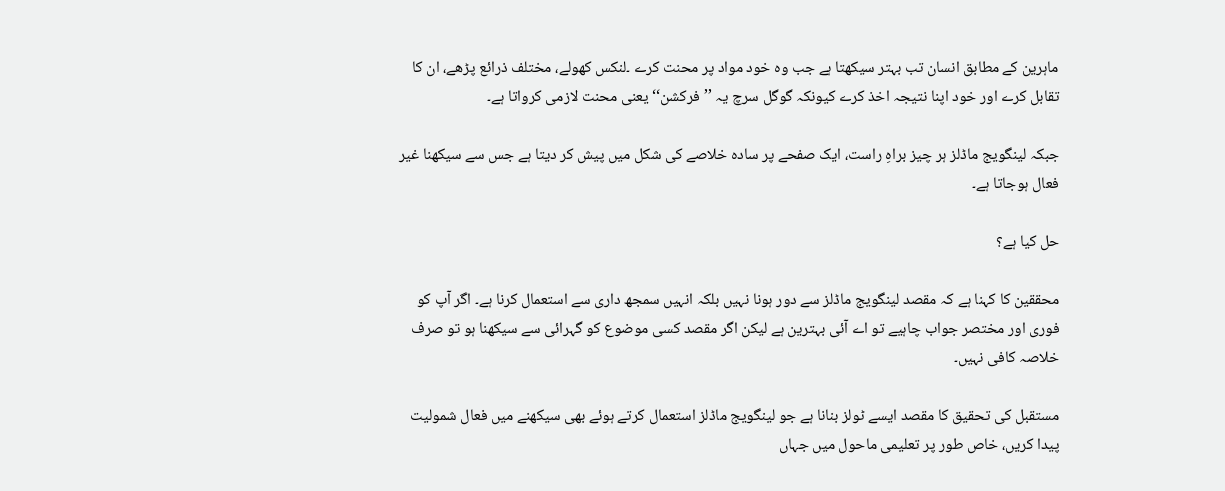ماہرین کے مطابق انسان تب بہتر سیکھتا ہے جب وہ خود مواد پر محنت کرے ۔لنکس کھولے، مختلف ذرائع پڑھے، ان کا تقابل کرے اور خود اپنا نتیجہ اخذ کرے کیونکہ گوگل سرچ یہ ’’فرکشن‘‘ یعنی محنت لازمی کرواتا ہے۔

جبکہ لینگویج ماڈلز ہر چیز براہِ راست، ایک صفحے پر سادہ خلاصے کی شکل میں پیش کر دیتا ہے جس سے سیکھنا غیر فعال ہوجاتا ہے۔

حل کیا ہے؟

محققین کا کہنا ہے کہ مقصد لینگویج ماڈلز سے دور ہونا نہیں بلکہ انہیں سمجھ داری سے استعمال کرنا ہے۔ اگر آپ کو فوری اور مختصر جواب چاہیے تو اے آئی بہترین ہے لیکن اگر مقصد کسی موضوع کو گہرائی سے سیکھنا ہو تو صرف خلاصہ کافی نہیں۔

مستقبل کی تحقیق کا مقصد ایسے ٹولز بنانا ہے جو لینگویج ماڈلز استعمال کرتے ہوئے بھی سیکھنے میں فعال شمولیت پیدا کریں، خاص طور پر تعلیمی ماحول میں جہاں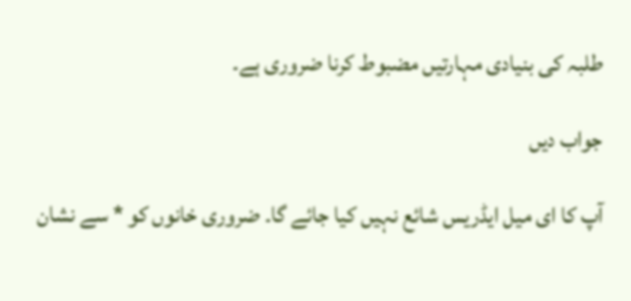طلبہ کی بنیادی مہارتیں مضبوط کرنا ضروری ہے۔

جواب دیں

آپ کا ای میل ایڈریس شائع نہیں کیا جائے گا۔ ضروری خانوں کو * سے نشان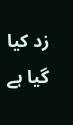زد کیا گیا ہے